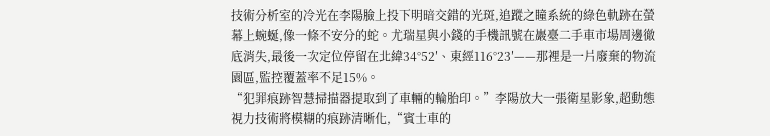技術分析室的冷光在李陽臉上投下明暗交錯的光斑,追蹤之瞳系統的綠色軌跡在螢幕上蜿蜒,像一條不安分的蛇。尤瑞星與小錢的手機訊號在巖臺二手車市場周邊徹底消失,最後一次定位停留在北緯34°52′、東經116°23′——那裡是一片廢棄的物流園區,監控覆蓋率不足15%。
“犯罪痕跡智慧掃描器提取到了車輛的輪胎印。”李陽放大一張衛星影象,超動態視力技術將模糊的痕跡清晰化,“賓士車的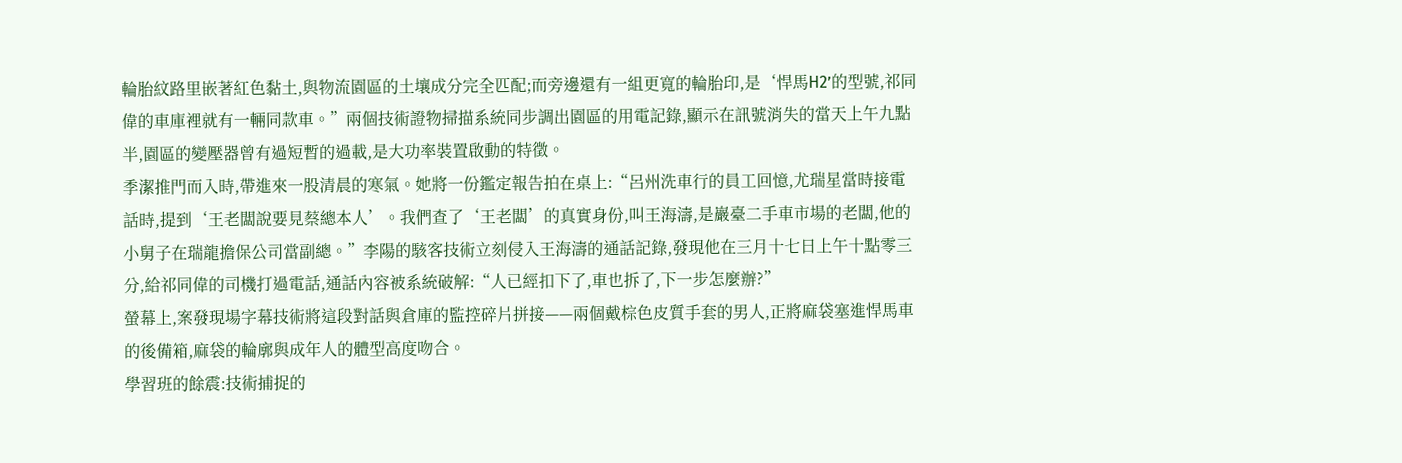輪胎紋路里嵌著紅色黏土,與物流園區的土壤成分完全匹配;而旁邊還有一組更寬的輪胎印,是‘悍馬H2’的型號,祁同偉的車庫裡就有一輛同款車。”兩個技術證物掃描系統同步調出園區的用電記錄,顯示在訊號消失的當天上午九點半,園區的變壓器曾有過短暫的過載,是大功率裝置啟動的特徵。
季潔推門而入時,帶進來一股清晨的寒氣。她將一份鑑定報告拍在桌上:“呂州洗車行的員工回憶,尤瑞星當時接電話時,提到‘王老闆說要見蔡總本人’。我們查了‘王老闆’的真實身份,叫王海濤,是巖臺二手車市場的老闆,他的小舅子在瑞龍擔保公司當副總。”李陽的駭客技術立刻侵入王海濤的通話記錄,發現他在三月十七日上午十點零三分,給祁同偉的司機打過電話,通話內容被系統破解:“人已經扣下了,車也拆了,下一步怎麼辦?”
螢幕上,案發現場字幕技術將這段對話與倉庫的監控碎片拼接——兩個戴棕色皮質手套的男人,正將麻袋塞進悍馬車的後備箱,麻袋的輪廓與成年人的體型高度吻合。
學習班的餘震:技術捕捉的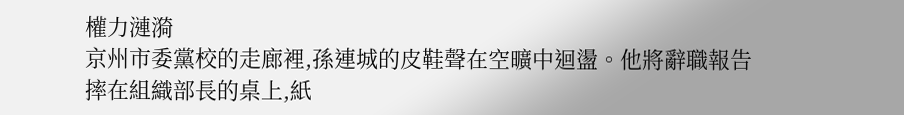權力漣漪
京州市委黨校的走廊裡,孫連城的皮鞋聲在空曠中迴盪。他將辭職報告摔在組織部長的桌上,紙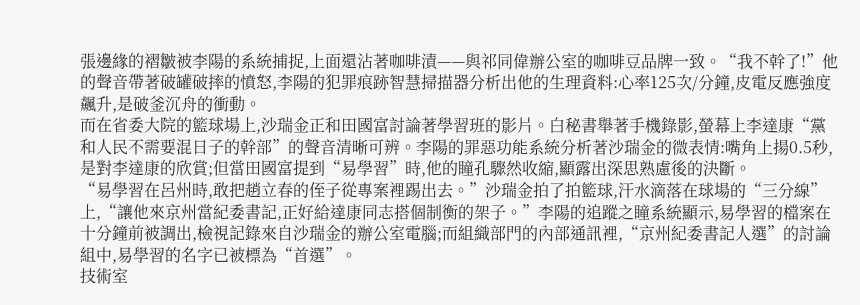張邊緣的褶皺被李陽的系統捕捉,上面還沾著咖啡漬——與祁同偉辦公室的咖啡豆品牌一致。“我不幹了!”他的聲音帶著破罐破摔的憤怒,李陽的犯罪痕跡智慧掃描器分析出他的生理資料:心率125次/分鐘,皮電反應強度飆升,是破釜沉舟的衝動。
而在省委大院的籃球場上,沙瑞金正和田國富討論著學習班的影片。白秘書舉著手機錄影,螢幕上李達康“黨和人民不需要混日子的幹部”的聲音清晰可辨。李陽的罪惡功能系統分析著沙瑞金的微表情:嘴角上揚0.5秒,是對李達康的欣賞;但當田國富提到“易學習”時,他的瞳孔驟然收縮,顯露出深思熟慮後的決斷。
“易學習在呂州時,敢把趙立春的侄子從專案裡踢出去。”沙瑞金拍了拍籃球,汗水滴落在球場的“三分線”上,“讓他來京州當紀委書記,正好給達康同志搭個制衡的架子。”李陽的追蹤之瞳系統顯示,易學習的檔案在十分鐘前被調出,檢視記錄來自沙瑞金的辦公室電腦;而組織部門的內部通訊裡,“京州紀委書記人選”的討論組中,易學習的名字已被標為“首選”。
技術室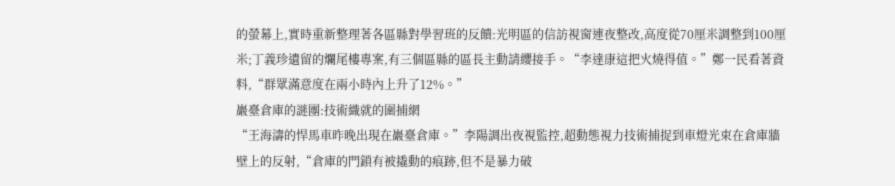的螢幕上,實時重新整理著各區縣對學習班的反饋:光明區的信訪視窗連夜整改,高度從70厘米調整到100厘米;丁義珍遺留的爛尾樓專案,有三個區縣的區長主動請纓接手。“李達康這把火燒得值。”鄭一民看著資料,“群眾滿意度在兩小時內上升了12%。”
巖臺倉庫的謎團:技術織就的圍捕網
“王海濤的悍馬車昨晚出現在巖臺倉庫。”李陽調出夜視監控,超動態視力技術捕捉到車燈光束在倉庫牆壁上的反射,“倉庫的門鎖有被撬動的痕跡,但不是暴力破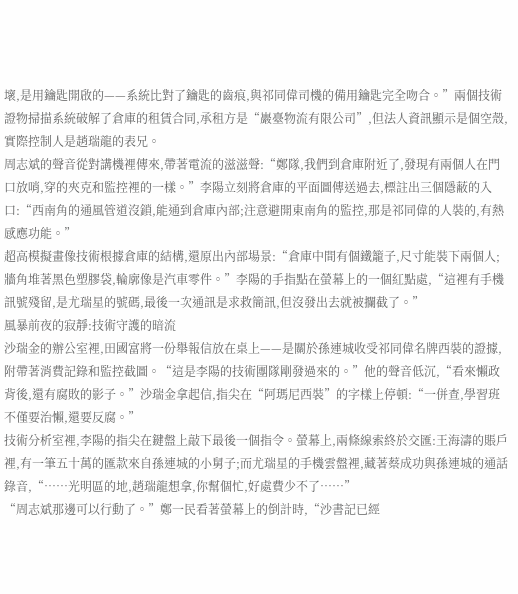壞,是用鑰匙開啟的——系統比對了鑰匙的齒痕,與祁同偉司機的備用鑰匙完全吻合。”兩個技術證物掃描系統破解了倉庫的租賃合同,承租方是“巖臺物流有限公司”,但法人資訊顯示是個空殼,實際控制人是趙瑞龍的表兄。
周志斌的聲音從對講機裡傳來,帶著電流的滋滋聲:“鄭隊,我們到倉庫附近了,發現有兩個人在門口放哨,穿的夾克和監控裡的一樣。”李陽立刻將倉庫的平面圖傳送過去,標註出三個隱蔽的入口:“西南角的通風管道沒鎖,能通到倉庫內部;注意避開東南角的監控,那是祁同偉的人裝的,有熱感應功能。”
超高模擬畫像技術根據倉庫的結構,還原出內部場景:“倉庫中間有個鐵籠子,尺寸能裝下兩個人;牆角堆著黑色塑膠袋,輪廓像是汽車零件。”李陽的手指點在螢幕上的一個紅點處,“這裡有手機訊號殘留,是尤瑞星的號碼,最後一次通訊是求救簡訊,但沒發出去就被攔截了。”
風暴前夜的寂靜:技術守護的暗流
沙瑞金的辦公室裡,田國富將一份舉報信放在桌上——是關於孫連城收受祁同偉名牌西裝的證據,附帶著消費記錄和監控截圖。“這是李陽的技術團隊剛發過來的。”他的聲音低沉,“看來懶政背後,還有腐敗的影子。”沙瑞金拿起信,指尖在“阿瑪尼西裝”的字樣上停頓:“一併查,學習班不僅要治懶,還要反腐。”
技術分析室裡,李陽的指尖在鍵盤上敲下最後一個指令。螢幕上,兩條線索終於交匯:王海濤的賬戶裡,有一筆五十萬的匯款來自孫連城的小舅子;而尤瑞星的手機雲盤裡,藏著蔡成功與孫連城的通話錄音,“……光明區的地,趙瑞龍想拿,你幫個忙,好處費少不了……”
“周志斌那邊可以行動了。”鄭一民看著螢幕上的倒計時,“沙書記已經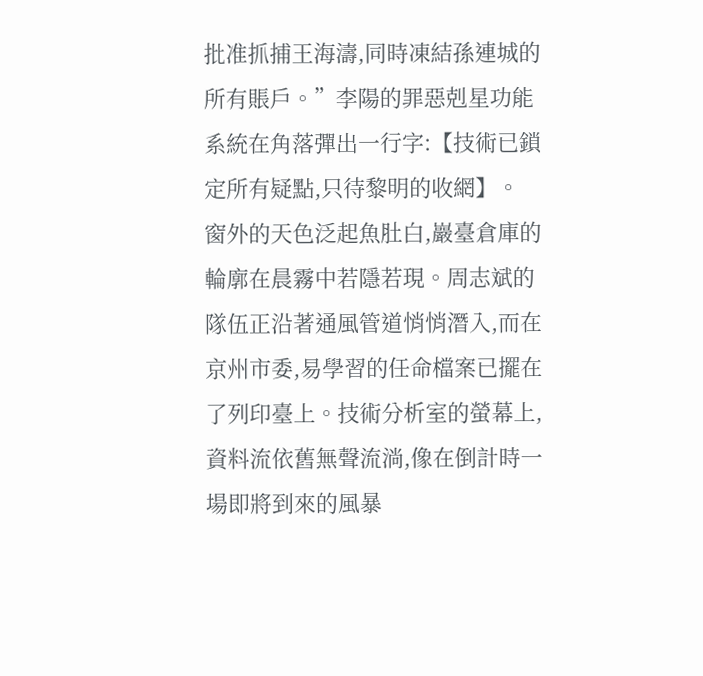批准抓捕王海濤,同時凍結孫連城的所有賬戶。”李陽的罪惡剋星功能系統在角落彈出一行字:【技術已鎖定所有疑點,只待黎明的收網】。
窗外的天色泛起魚肚白,巖臺倉庫的輪廓在晨霧中若隱若現。周志斌的隊伍正沿著通風管道悄悄潛入,而在京州市委,易學習的任命檔案已擺在了列印臺上。技術分析室的螢幕上,資料流依舊無聲流淌,像在倒計時一場即將到來的風暴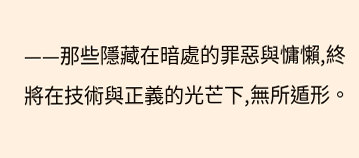——那些隱藏在暗處的罪惡與慵懶,終將在技術與正義的光芒下,無所遁形。